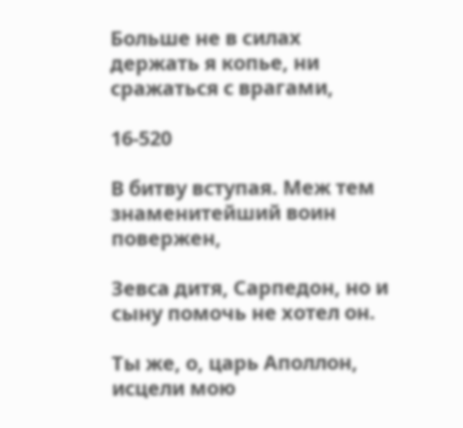Больше не в силах держать я копье, ни сражаться с врагами,

16-520

В битву вступая. Меж тем знаменитейший воин повержен,

Зевса дитя, Сарпедон, но и сыну помочь не хотел он.

Ты же, о, царь Аполлон, исцели мою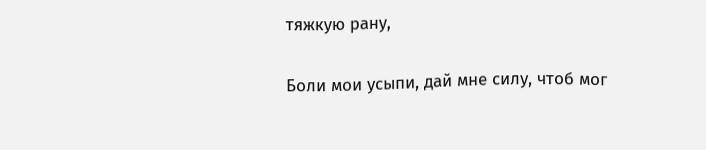тяжкую рану,

Боли мои усыпи, дай мне силу, чтоб мог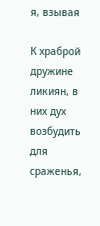я, взывая

К храброй дружине ликиян, в них дух возбудить для сраженья,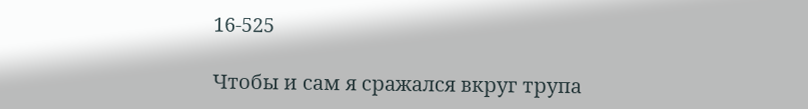16-525

Чтобы и сам я сражался вкруг трупа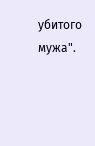убитого мужа".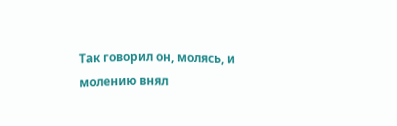Так говорил он, молясь, и молению внял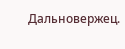Дальновержец.